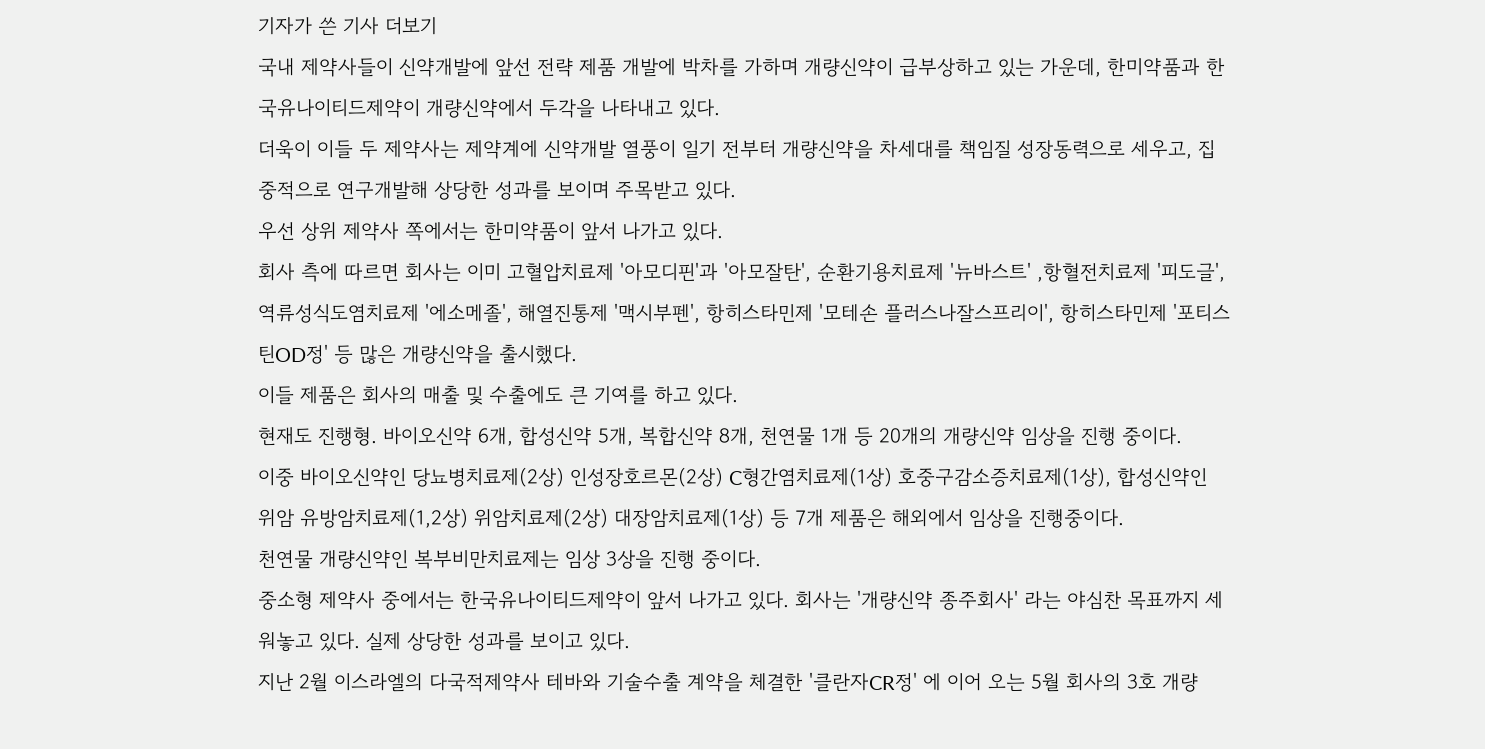기자가 쓴 기사 더보기
국내 제약사들이 신약개발에 앞선 전략 제품 개발에 박차를 가하며 개량신약이 급부상하고 있는 가운데, 한미약품과 한국유나이티드제약이 개량신약에서 두각을 나타내고 있다.
더욱이 이들 두 제약사는 제약계에 신약개발 열풍이 일기 전부터 개량신약을 차세대를 책임질 성장동력으로 세우고, 집중적으로 연구개발해 상당한 성과를 보이며 주목받고 있다.
우선 상위 제약사 쪽에서는 한미약품이 앞서 나가고 있다.
회사 측에 따르면 회사는 이미 고혈압치료제 '아모디핀'과 '아모잘탄', 순환기용치료제 '뉴바스트' ,항혈전치료제 '피도글', 역류성식도염치료제 '에소메졸', 해열진통제 '맥시부펜', 항히스타민제 '모테손 플러스나잘스프리이', 항히스타민제 '포티스틴OD정' 등 많은 개량신약을 출시했다.
이들 제품은 회사의 매출 및 수출에도 큰 기여를 하고 있다.
현재도 진행형. 바이오신약 6개, 합성신약 5개, 복합신약 8개, 천연물 1개 등 20개의 개량신약 임상을 진행 중이다.
이중 바이오신약인 당뇨병치료제(2상) 인성장호르몬(2상) C형간염치료제(1상) 호중구감소증치료제(1상), 합성신약인 위암 유방암치료제(1,2상) 위암치료제(2상) 대장암치료제(1상) 등 7개 제품은 해외에서 임상을 진행중이다.
천연물 개량신약인 복부비만치료제는 임상 3상을 진행 중이다.
중소형 제약사 중에서는 한국유나이티드제약이 앞서 나가고 있다. 회사는 '개량신약 종주회사' 라는 야심찬 목표까지 세워놓고 있다. 실제 상당한 성과를 보이고 있다.
지난 2월 이스라엘의 다국적제약사 테바와 기술수출 계약을 체결한 '클란자CR정' 에 이어 오는 5월 회사의 3호 개량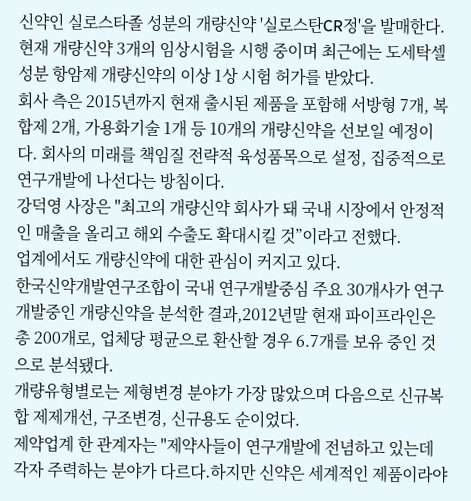신약인 실로스타졸 성분의 개량신약 '실로스탄CR정'을 발매한다.
현재 개량신약 3개의 임상시험을 시행 중이며 최근에는 도세탁셀 성분 항암제 개량신약의 이상 1상 시험 허가를 받았다.
회사 측은 2015년까지 현재 출시된 제품을 포함해 서방형 7개, 복합제 2개, 가용화기술 1개 등 10개의 개량신약을 선보일 예정이다. 회사의 미래를 책임질 전략적 육성품목으로 설정, 집중적으로 연구개발에 나선다는 방침이다.
강덕영 사장은 "최고의 개량신약 회사가 돼 국내 시장에서 안정적인 매출을 올리고 해외 수출도 확대시킬 것”이라고 전했다.
업계에서도 개량신약에 대한 관심이 커지고 있다.
한국신약개발연구조합이 국내 연구개발중심 주요 30개사가 연구개발중인 개량신약을 분석한 결과,2012년말 현재 파이프라인은 총 200개로, 업체당 평균으로 환산할 경우 6.7개를 보유 중인 것으로 분석됐다.
개량유형별로는 제형변경 분야가 가장 많았으며 다음으로 신규복합 제제개선, 구조변경, 신규용도 순이었다.
제약업계 한 관계자는 "제약사들이 연구개발에 전념하고 있는데 각자 주력하는 분야가 다르다.하지만 신약은 세계적인 제품이라야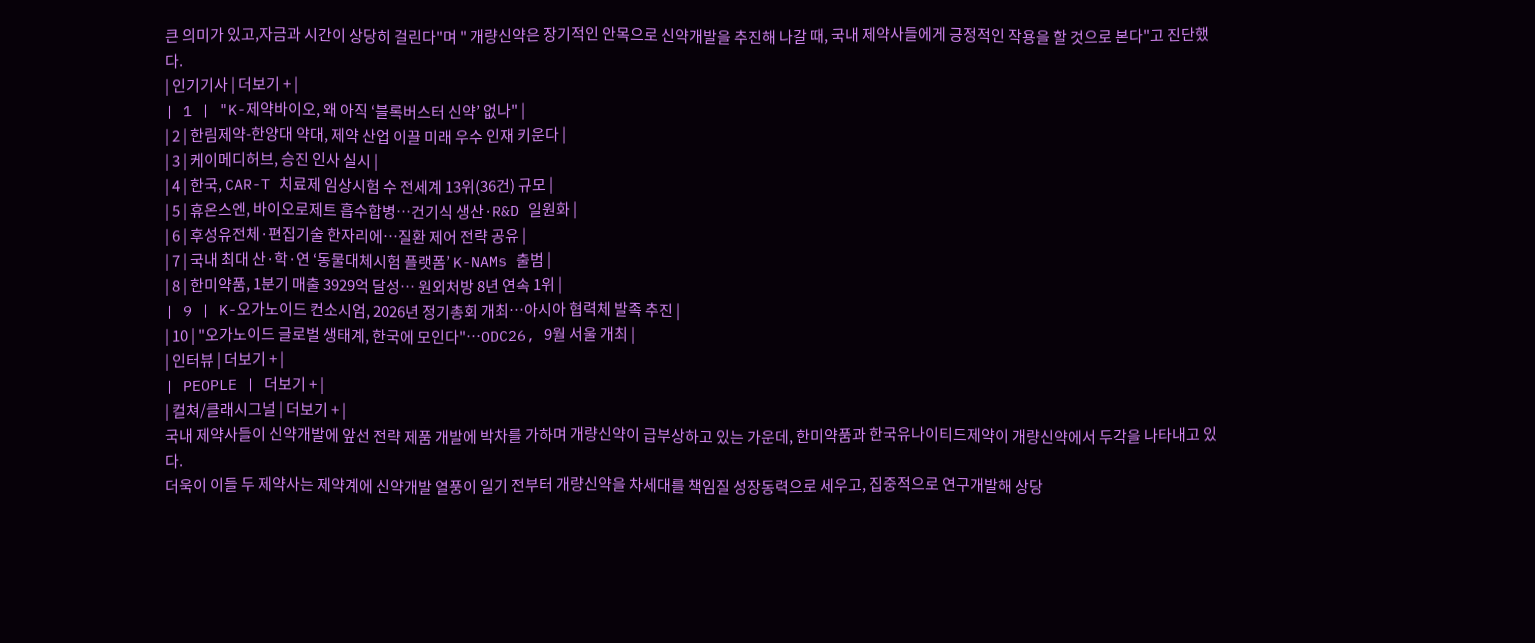큰 의미가 있고,자금과 시간이 상당히 걸린다"며 " 개량신약은 장기적인 안목으로 신약개발을 추진해 나갈 때, 국내 제약사들에게 긍정적인 작용을 할 것으로 본다"고 진단했다.
| 인기기사 | 더보기 + |
| 1 | "K-제약바이오, 왜 아직 ‘블록버스터 신약’ 없나" |
| 2 | 한림제약-한양대 약대, 제약 산업 이끌 미래 우수 인재 키운다 |
| 3 | 케이메디허브, 승진 인사 실시 |
| 4 | 한국, CAR-T 치료제 임상시험 수 전세계 13위(36건) 규모 |
| 5 | 휴온스엔, 바이오로제트 흡수합병…건기식 생산·R&D 일원화 |
| 6 | 후성유전체·편집기술 한자리에…질환 제어 전략 공유 |
| 7 | 국내 최대 산·학·연 ‘동물대체시험 플랫폼’ K-NAMs 출범 |
| 8 | 한미약품, 1분기 매출 3929억 달성… 원외처방 8년 연속 1위 |
| 9 | K-오가노이드 컨소시엄, 2026년 정기총회 개최…아시아 협력체 발족 추진 |
| 10 | "오가노이드 글로벌 생태계, 한국에 모인다"…ODC26, 9월 서울 개최 |
| 인터뷰 | 더보기 + |
| PEOPLE | 더보기 + |
| 컬쳐/클래시그널 | 더보기 + |
국내 제약사들이 신약개발에 앞선 전략 제품 개발에 박차를 가하며 개량신약이 급부상하고 있는 가운데, 한미약품과 한국유나이티드제약이 개량신약에서 두각을 나타내고 있다.
더욱이 이들 두 제약사는 제약계에 신약개발 열풍이 일기 전부터 개량신약을 차세대를 책임질 성장동력으로 세우고, 집중적으로 연구개발해 상당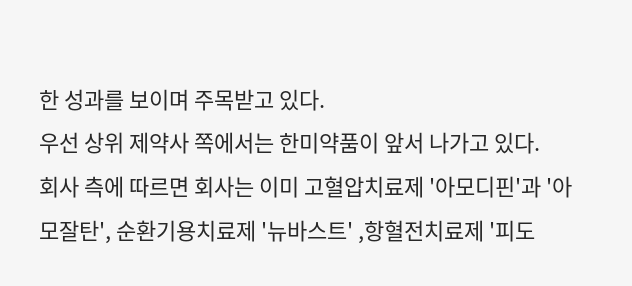한 성과를 보이며 주목받고 있다.
우선 상위 제약사 쪽에서는 한미약품이 앞서 나가고 있다.
회사 측에 따르면 회사는 이미 고혈압치료제 '아모디핀'과 '아모잘탄', 순환기용치료제 '뉴바스트' ,항혈전치료제 '피도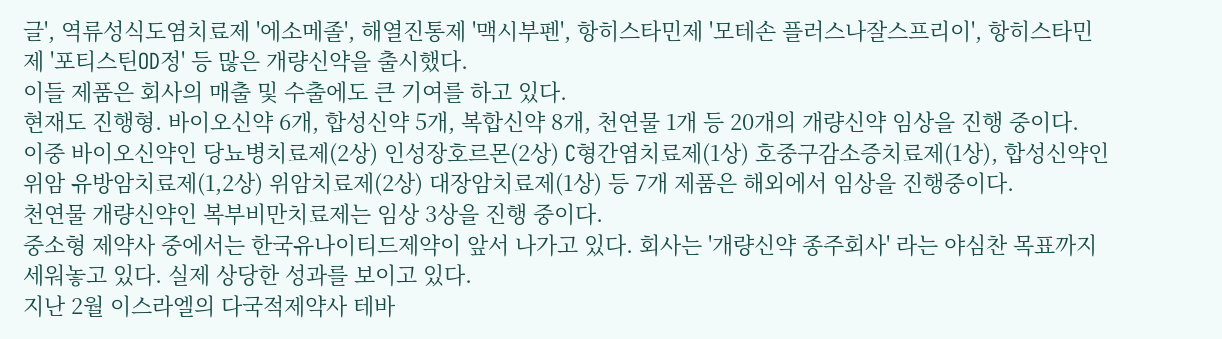글', 역류성식도염치료제 '에소메졸', 해열진통제 '맥시부펜', 항히스타민제 '모테손 플러스나잘스프리이', 항히스타민제 '포티스틴OD정' 등 많은 개량신약을 출시했다.
이들 제품은 회사의 매출 및 수출에도 큰 기여를 하고 있다.
현재도 진행형. 바이오신약 6개, 합성신약 5개, 복합신약 8개, 천연물 1개 등 20개의 개량신약 임상을 진행 중이다.
이중 바이오신약인 당뇨병치료제(2상) 인성장호르몬(2상) C형간염치료제(1상) 호중구감소증치료제(1상), 합성신약인 위암 유방암치료제(1,2상) 위암치료제(2상) 대장암치료제(1상) 등 7개 제품은 해외에서 임상을 진행중이다.
천연물 개량신약인 복부비만치료제는 임상 3상을 진행 중이다.
중소형 제약사 중에서는 한국유나이티드제약이 앞서 나가고 있다. 회사는 '개량신약 종주회사' 라는 야심찬 목표까지 세워놓고 있다. 실제 상당한 성과를 보이고 있다.
지난 2월 이스라엘의 다국적제약사 테바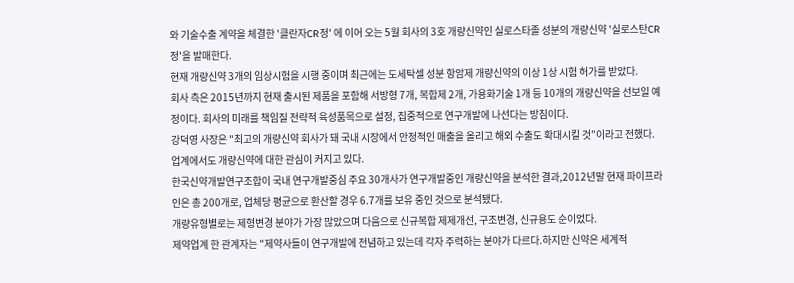와 기술수출 계약을 체결한 '클란자CR정' 에 이어 오는 5월 회사의 3호 개량신약인 실로스타졸 성분의 개량신약 '실로스탄CR정'을 발매한다.
현재 개량신약 3개의 임상시험을 시행 중이며 최근에는 도세탁셀 성분 항암제 개량신약의 이상 1상 시험 허가를 받았다.
회사 측은 2015년까지 현재 출시된 제품을 포함해 서방형 7개, 복합제 2개, 가용화기술 1개 등 10개의 개량신약을 선보일 예정이다. 회사의 미래를 책임질 전략적 육성품목으로 설정, 집중적으로 연구개발에 나선다는 방침이다.
강덕영 사장은 "최고의 개량신약 회사가 돼 국내 시장에서 안정적인 매출을 올리고 해외 수출도 확대시킬 것”이라고 전했다.
업계에서도 개량신약에 대한 관심이 커지고 있다.
한국신약개발연구조합이 국내 연구개발중심 주요 30개사가 연구개발중인 개량신약을 분석한 결과,2012년말 현재 파이프라인은 총 200개로, 업체당 평균으로 환산할 경우 6.7개를 보유 중인 것으로 분석됐다.
개량유형별로는 제형변경 분야가 가장 많았으며 다음으로 신규복합 제제개선, 구조변경, 신규용도 순이었다.
제약업계 한 관계자는 "제약사들이 연구개발에 전념하고 있는데 각자 주력하는 분야가 다르다.하지만 신약은 세계적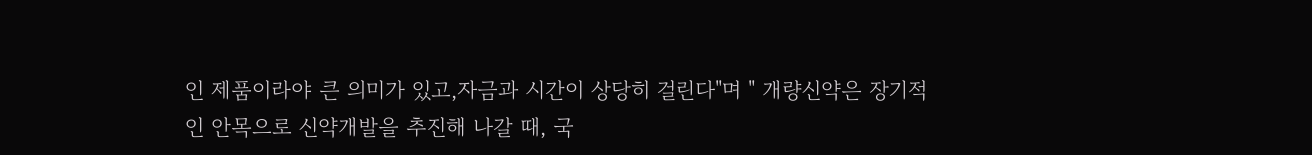인 제품이라야 큰 의미가 있고,자금과 시간이 상당히 걸린다"며 " 개량신약은 장기적인 안목으로 신약개발을 추진해 나갈 때, 국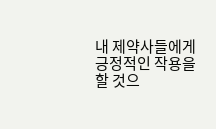내 제약사들에게 긍정적인 작용을 할 것으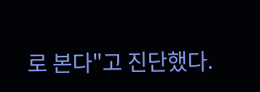로 본다"고 진단했다.